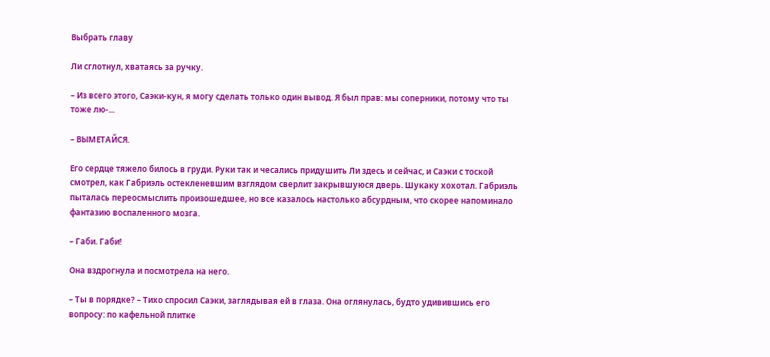Выбрать главу

Ли сглотнул, хватаясь за ручку.

– Из всего этого, Саэки-кун, я могу сделать только один вывод. Я был прав: мы соперники, потому что ты тоже лю-...

– ВЫМЕТАЙСЯ.

Его сердце тяжело билось в груди. Руки так и чесались придушить Ли здесь и сейчас, и Саэки с тоской смотрел, как Габриэль остекленевшим взглядом сверлит закрывшуюся дверь. Шукаку хохотал. Габриэль пыталась переосмыслить произошедшее, но все казалось настолько абсурдным, что скорее напоминало фантазию воспаленного мозга.

– Габи. Габи!

Она вздрогнула и посмотрела на него.

– Ты в порядке? – Тихо спросил Саэки, заглядывая ей в глаза. Она оглянулась, будто удивившись его вопросу: по кафельной плитке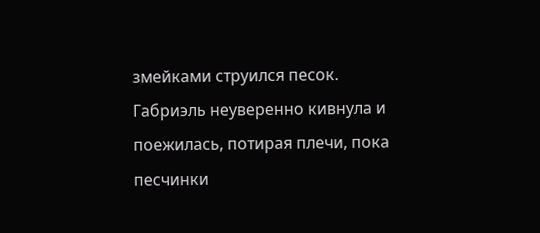змейками струился песок. Габриэль неуверенно кивнула и поежилась, потирая плечи, пока песчинки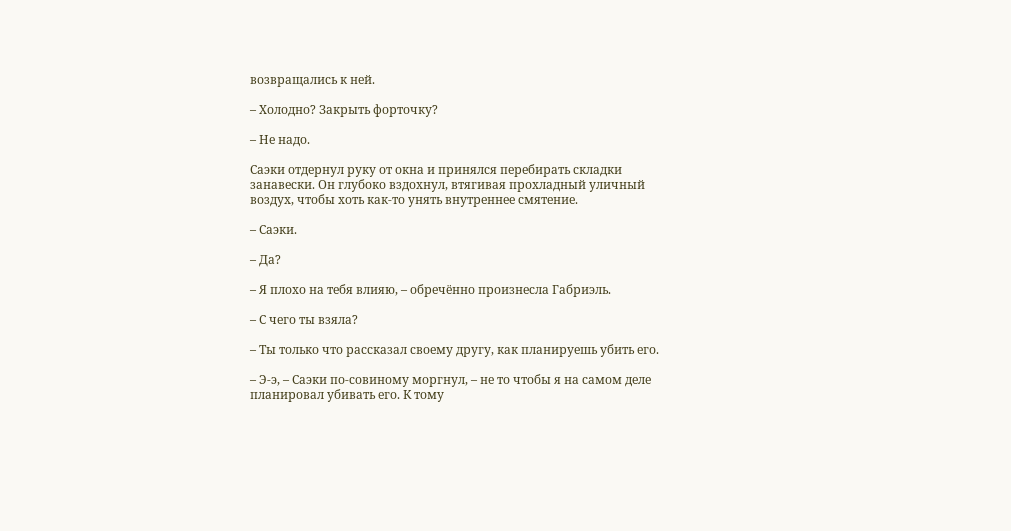возвращались к ней.

– Холодно? Закрыть форточку?

– Не надо.

Саэки отдернул руку от окна и принялся перебирать складки занавески. Он глубоко вздохнул, втягивая прохладный уличный воздух, чтобы хоть как-то унять внутреннее смятение.

– Саэки.

– Да?

– Я плохо на тебя влияю, – обречённо произнесла Габриэль.

– С чего ты взяла?

– Ты только что рассказал своему другу, как планируешь убить его.

– Э-э, – Саэки по-совиному моргнул, – не то чтобы я на самом деле планировал убивать его. К тому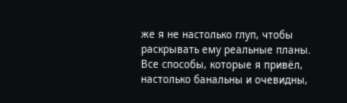же я не настолько глуп, чтобы раскрывать ему реальные планы. Все способы, которые я привёл, настолько банальны и очевидны,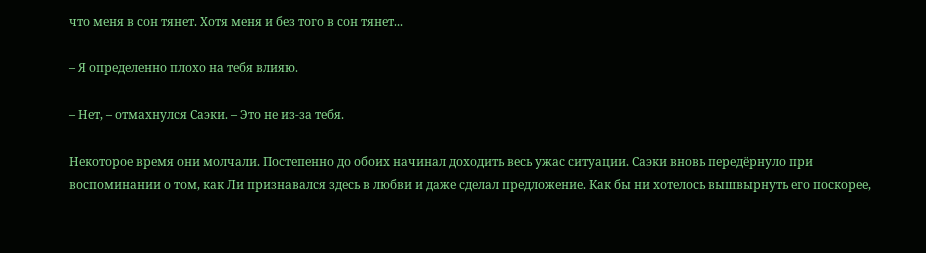что меня в сон тянет. Хотя меня и без того в сон тянет...

– Я определенно плохо на тебя влияю.

– Нет, – отмахнулся Саэки. – Это не из-за тебя.

Некоторое время они молчали. Постепенно до обоих начинал доходить весь ужас ситуации. Саэки вновь передёрнуло при воспоминании о том, как Ли признавался здесь в любви и даже сделал предложение. Как бы ни хотелось вышвырнуть его поскорее,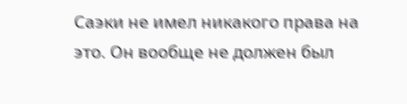Саэки не имел никакого права на это. Он вообще не должен был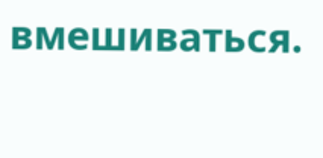вмешиваться.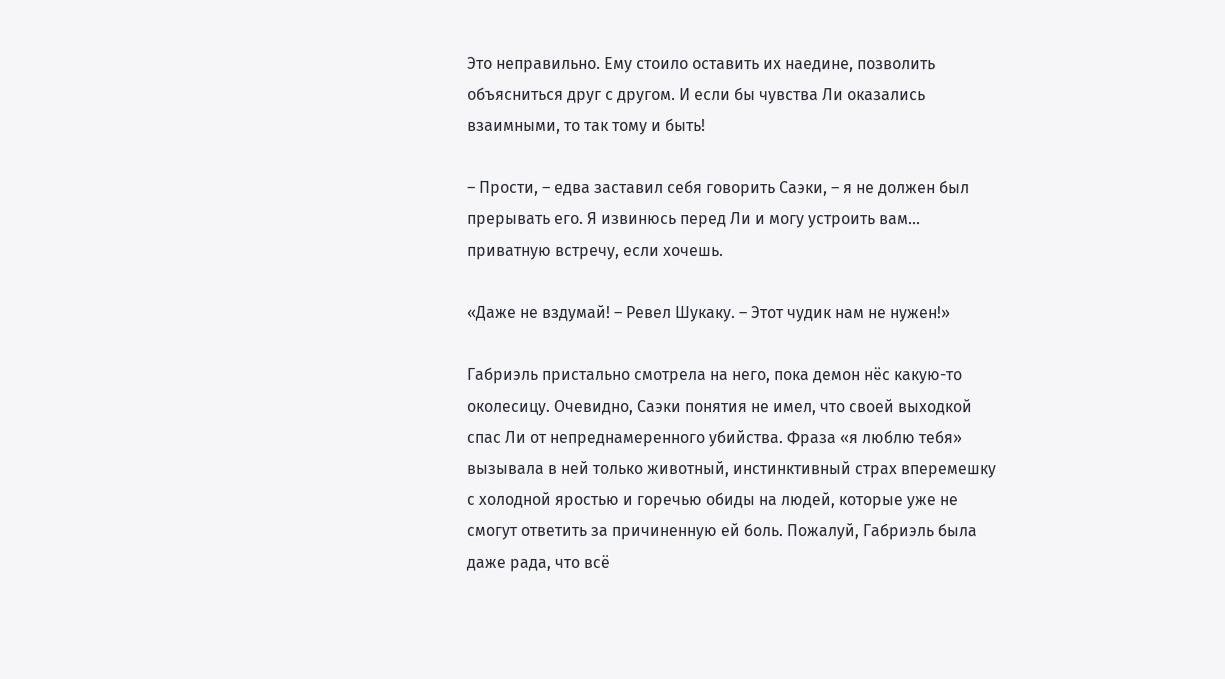Это неправильно. Ему стоило оставить их наедине, позволить объясниться друг с другом. И если бы чувства Ли оказались взаимными, то так тому и быть!

– Прости, – едва заставил себя говорить Саэки, – я не должен был прерывать его. Я извинюсь перед Ли и могу устроить вам... приватную встречу, если хочешь.

«Даже не вздумай! – Ревел Шукаку. – Этот чудик нам не нужен!»

Габриэль пристально смотрела на него, пока демон нёс какую-то околесицу. Очевидно, Саэки понятия не имел, что своей выходкой спас Ли от непреднамеренного убийства. Фраза «я люблю тебя» вызывала в ней только животный, инстинктивный страх вперемешку с холодной яростью и горечью обиды на людей, которые уже не смогут ответить за причиненную ей боль. Пожалуй, Габриэль была даже рада, что всё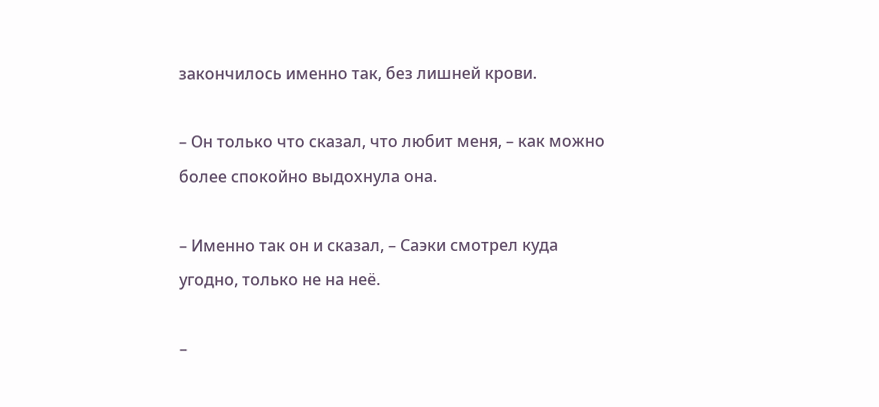закончилось именно так, без лишней крови.

– Он только что сказал, что любит меня, – как можно более спокойно выдохнула она.

– Именно так он и сказал, – Саэки смотрел куда угодно, только не на неё.

–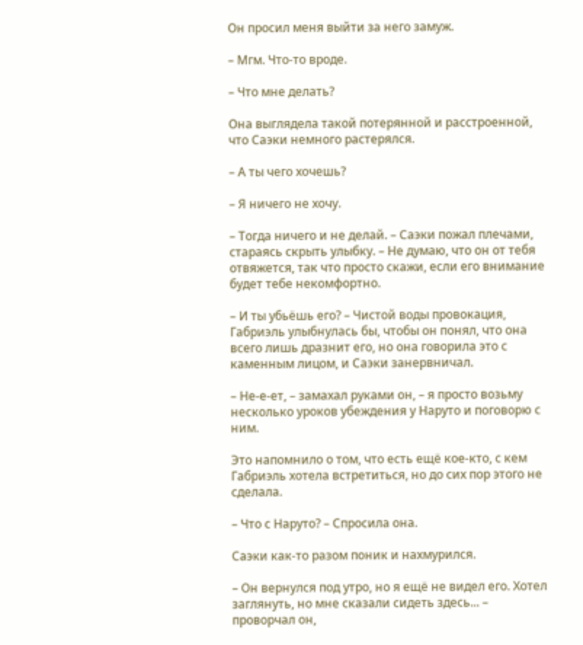Он просил меня выйти за него замуж.

– Мгм. Что-то вроде.

– Что мне делать?

Она выглядела такой потерянной и расстроенной, что Саэки немного растерялся.

– А ты чего хочешь?

– Я ничего не хочу.

– Тогда ничего и не делай. – Саэки пожал плечами, стараясь скрыть улыбку. – Не думаю, что он от тебя отвяжется, так что просто скажи, если его внимание будет тебе некомфортно.

– И ты убьёшь его? – Чистой воды провокация, Габриэль улыбнулась бы, чтобы он понял, что она всего лишь дразнит его, но она говорила это с каменным лицом, и Саэки занервничал.

– Не-е-ет, – замахал руками он, – я просто возьму несколько уроков убеждения у Наруто и поговорю с ним.

Это напомнило о том, что есть ещё кое-кто, с кем Габриэль хотела встретиться, но до сих пор этого не сделала.

– Что с Наруто? – Спросила она.

Саэки как-то разом поник и нахмурился.

– Он вернулся под утро, но я ещё не видел его. Хотел заглянуть, но мне сказали сидеть здесь... – проворчал он,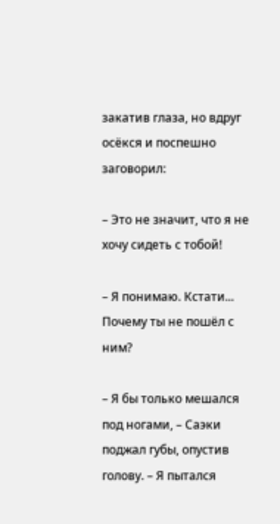закатив глаза, но вдруг осёкся и поспешно заговорил:

– Это не значит, что я не хочу сидеть с тобой!

– Я понимаю. Кстати... Почему ты не пошёл с ним?

– Я бы только мешался под ногами, – Саэки поджал губы, опустив голову. – Я пытался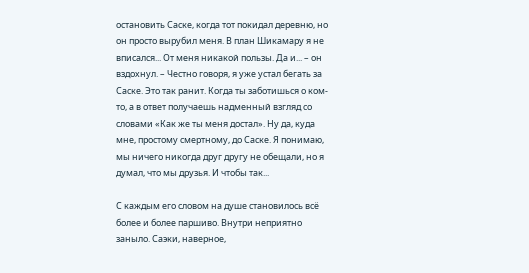остановить Саске, когда тот покидал деревню, но он просто вырубил меня. В план Шикамару я не вписался... От меня никакой пользы. Да и... – он вздохнул. – Честно говоря, я уже устал бегать за Саске. Это так ранит. Когда ты заботишься о ком-то, а в ответ получаешь надменный взгляд со словами «Как же ты меня достал». Ну да, куда мне, простому смертному, до Саске. Я понимаю, мы ничего никогда друг другу не обещали, но я думал, что мы друзья. И чтобы так...

С каждым его словом на душе становилось всё более и более паршиво. Внутри неприятно заныло. Саэки, наверное,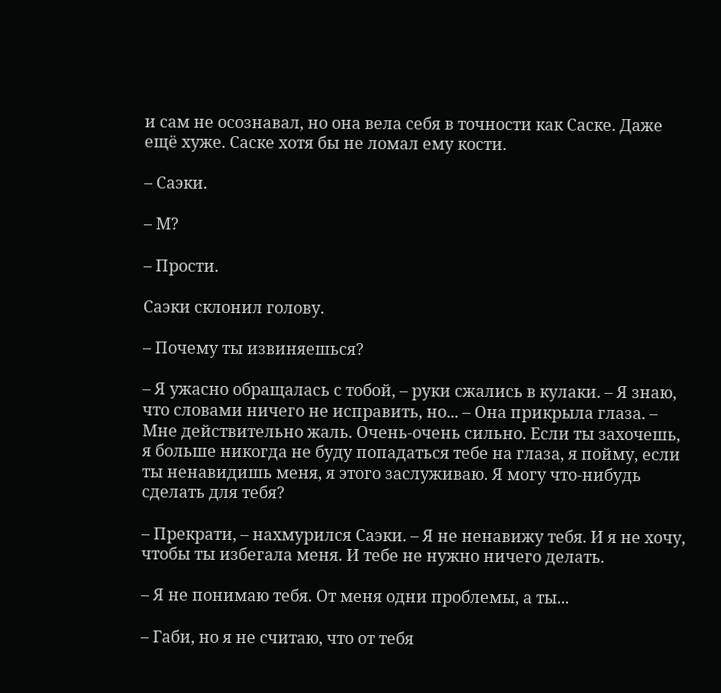и сам не осознавал, но она вела себя в точности как Саске. Даже ещё хуже. Саске хотя бы не ломал ему кости.

– Саэки.

– М?

– Прости.

Саэки склонил голову.

– Почему ты извиняешься?

– Я ужасно обращалась с тобой, – руки сжались в кулаки. – Я знаю, что словами ничего не исправить, но... – Она прикрыла глаза. – Мне действительно жаль. Очень-очень сильно. Если ты захочешь, я больше никогда не буду попадаться тебе на глаза, я пойму, если ты ненавидишь меня, я этого заслуживаю. Я могу что-нибудь сделать для тебя?

– Прекрати, – нахмурился Саэки. – Я не ненавижу тебя. И я не хочу, чтобы ты избегала меня. И тебе не нужно ничего делать.

– Я не понимаю тебя. От меня одни проблемы, а ты...

– Габи, но я не считаю, что от тебя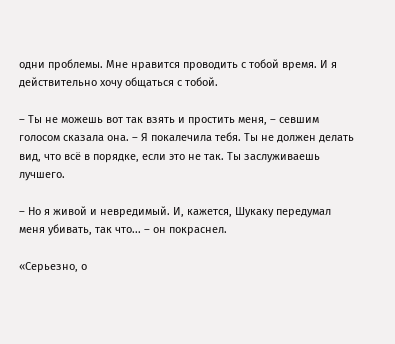одни проблемы. Мне нравится проводить с тобой время. И я действительно хочу общаться с тобой.

– Ты не можешь вот так взять и простить меня, – севшим голосом сказала она. – Я покалечила тебя. Ты не должен делать вид, что всё в порядке, если это не так. Ты заслуживаешь лучшего.

– Но я живой и невредимый. И, кажется, Шукаку передумал меня убивать, так что... – он покраснел.

«Серьезно, о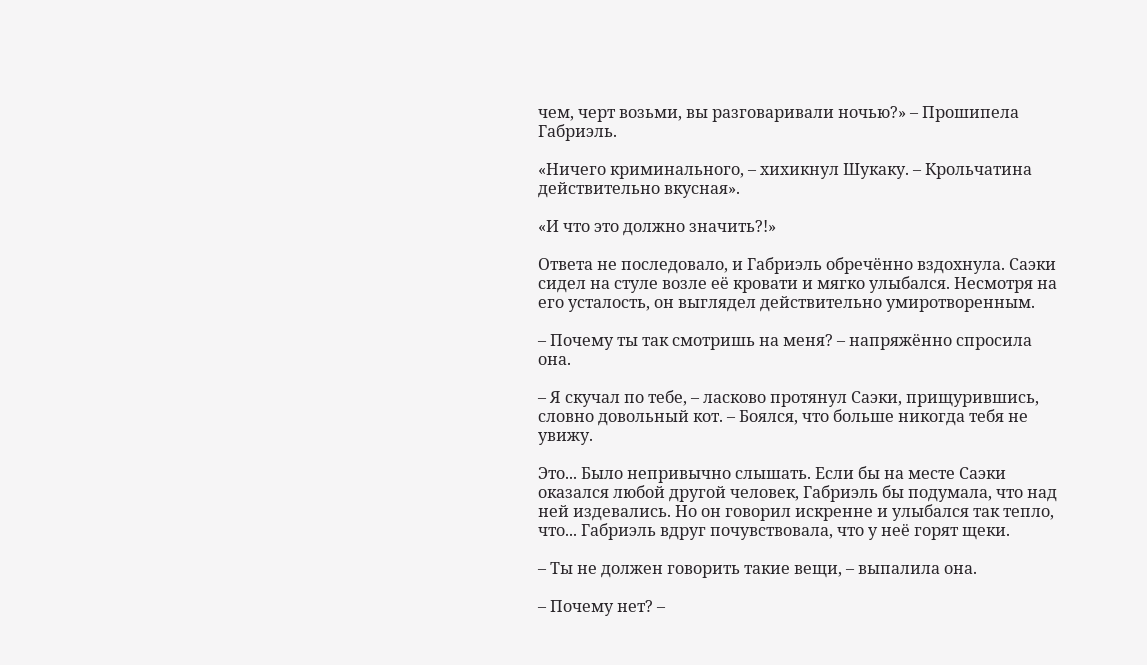чем, черт возьми, вы разговаривали ночью?» – Прошипела Габриэль.

«Ничего криминального, – хихикнул Шукаку. – Крольчатина действительно вкусная».

«И что это должно значить?!»

Ответа не последовало, и Габриэль обречённо вздохнула. Саэки сидел на стуле возле её кровати и мягко улыбался. Несмотря на его усталость, он выглядел действительно умиротворенным.

– Почему ты так смотришь на меня? – напряжённо спросила она.

– Я скучал по тебе, – ласково протянул Саэки, прищурившись, словно довольный кот. – Боялся, что больше никогда тебя не увижу.

Это... Было непривычно слышать. Если бы на месте Саэки оказался любой другой человек, Габриэль бы подумала, что над ней издевались. Но он говорил искренне и улыбался так тепло, что... Габриэль вдруг почувствовала, что у неё горят щеки.

– Ты не должен говорить такие вещи, – выпалила она.

– Почему нет? –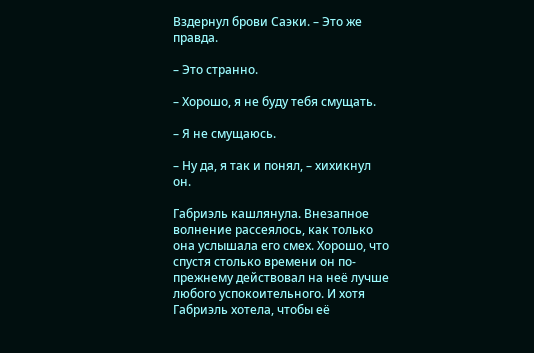Вздернул брови Саэки. – Это же правда.

– Это странно.

– Хорошо, я не буду тебя смущать.

– Я не смущаюсь.

– Ну да, я так и понял, – хихикнул он.

Габриэль кашлянула. Внезапное волнение рассеялось, как только она услышала его смех. Хорошо, что спустя столько времени он по-прежнему действовал на неё лучше любого успокоительного. И хотя Габриэль хотела, чтобы её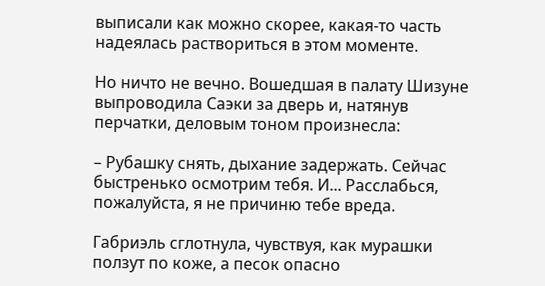выписали как можно скорее, какая-то часть надеялась раствориться в этом моменте.

Но ничто не вечно. Вошедшая в палату Шизуне выпроводила Саэки за дверь и, натянув перчатки, деловым тоном произнесла:

– Рубашку снять, дыхание задержать. Сейчас быстренько осмотрим тебя. И... Расслабься, пожалуйста, я не причиню тебе вреда.

Габриэль сглотнула, чувствуя, как мурашки ползут по коже, а песок опасно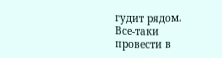гудит рядом. Все-таки провести в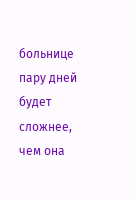больнице пару дней будет сложнее, чем она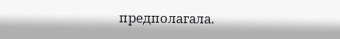предполагала.